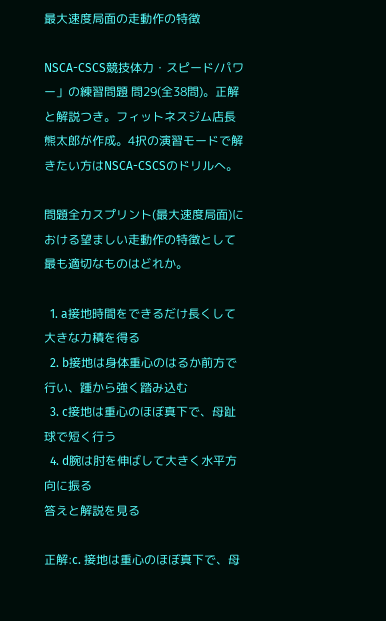最大速度局面の走動作の特徴

NSCA-CSCS競技体力・スピード/パワー」の練習問題 問29(全38問)。正解と解説つき。フィットネスジム店長熊太郎が作成。4択の演習モードで解きたい方はNSCA-CSCSのドリルへ。

問題全力スプリント(最大速度局面)における望ましい走動作の特徴として最も適切なものはどれか。

  1. a接地時間をできるだけ長くして大きな力積を得る
  2. b接地は身体重心のはるか前方で行い、踵から強く踏み込む
  3. c接地は重心のほぼ真下で、母趾球で短く行う
  4. d腕は肘を伸ばして大きく水平方向に振る
答えと解説を見る

正解:c. 接地は重心のほぼ真下で、母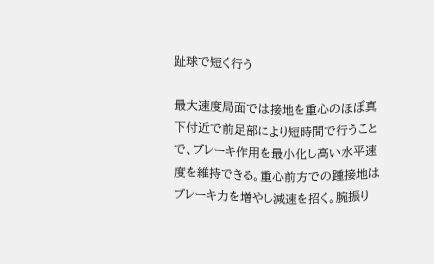趾球で短く行う

最大速度局面では接地を重心のほぼ真下付近で前足部により短時間で行うことで、ブレーキ作用を最小化し高い水平速度を維持できる。重心前方での踵接地はブレーキ力を増やし減速を招く。腕振り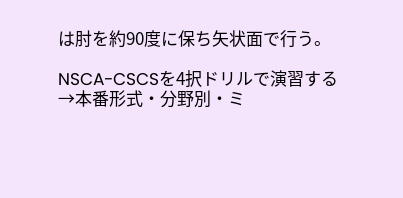は肘を約90度に保ち矢状面で行う。

NSCA-CSCSを4択ドリルで演習する →本番形式・分野別・ミ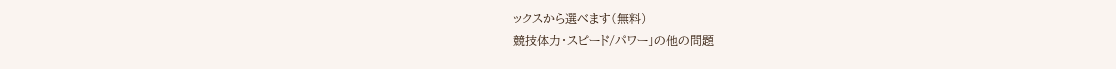ックスから選べます(無料)
競技体力・スピード/パワー」の他の問題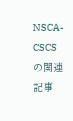NSCA-CSCS の関連記事